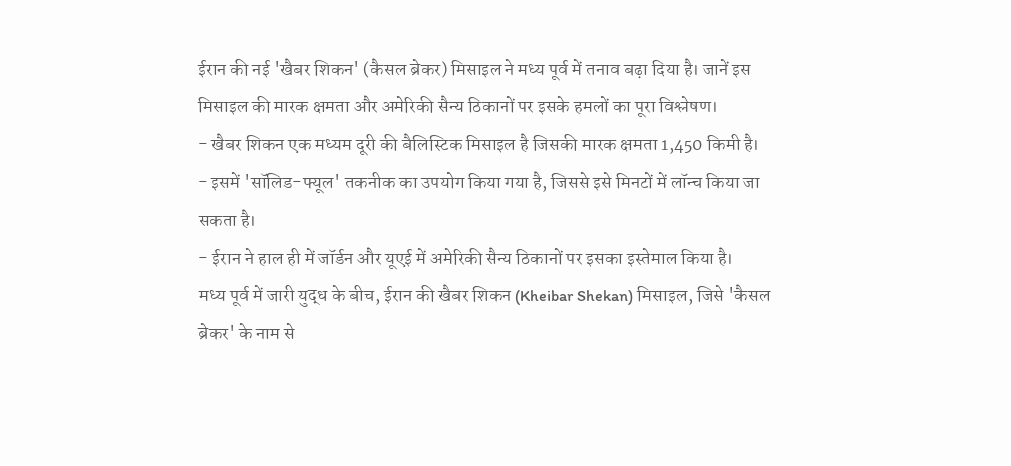ईरान की नई 'खैबर शिकन' (कैसल ब्रेकर) मिसाइल ने मध्य पूर्व में तनाव बढ़ा दिया है। जानें इस मिसाइल की मारक क्षमता और अमेरिकी सैन्य ठिकानों पर इसके हमलों का पूरा विश्लेषण।
- खैबर शिकन एक मध्यम दूरी की बैलिस्टिक मिसाइल है जिसकी मारक क्षमता 1,450 किमी है।
- इसमें 'सॉलिड-फ्यूल' तकनीक का उपयोग किया गया है, जिससे इसे मिनटों में लॉन्च किया जा सकता है।
- ईरान ने हाल ही में जॉर्डन और यूएई में अमेरिकी सैन्य ठिकानों पर इसका इस्तेमाल किया है।
मध्य पूर्व में जारी युद्ध के बीच, ईरान की खैबर शिकन (Kheibar Shekan) मिसाइल, जिसे 'कैसल ब्रेकर' के नाम से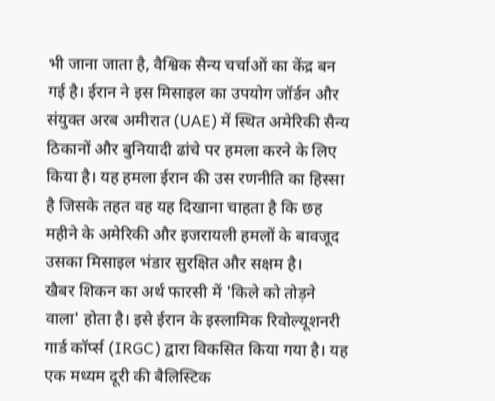भी जाना जाता है, वैश्विक सैन्य चर्चाओं का केंद्र बन गई है। ईरान ने इस मिसाइल का उपयोग जॉर्डन और संयुक्त अरब अमीरात (UAE) में स्थित अमेरिकी सैन्य ठिकानों और बुनियादी ढांचे पर हमला करने के लिए किया है। यह हमला ईरान की उस रणनीति का हिस्सा है जिसके तहत वह यह दिखाना चाहता है कि छह महीने के अमेरिकी और इजरायली हमलों के बावजूद उसका मिसाइल भंडार सुरक्षित और सक्षम है।
खैबर शिकन का अर्थ फारसी में 'किले को तोड़ने वाला' होता है। इसे ईरान के इस्लामिक रिवोल्यूशनरी गार्ड कॉर्प्स (IRGC) द्वारा विकसित किया गया है। यह एक मध्यम दूरी की बैलिस्टिक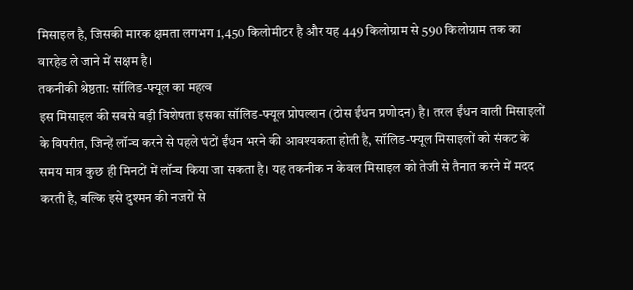मिसाइल है, जिसकी मारक क्षमता लगभग 1,450 किलोमीटर है और यह 449 किलोग्राम से 590 किलोग्राम तक का वारहेड ले जाने में सक्षम है।
तकनीकी श्रेष्ठता: सॉलिड-फ्यूल का महत्व
इस मिसाइल की सबसे बड़ी विशेषता इसका सॉलिड-फ्यूल प्रोपल्शन (ठोस ईंधन प्रणोदन) है। तरल ईंधन वाली मिसाइलों के विपरीत, जिन्हें लॉन्च करने से पहले घंटों ईंधन भरने की आवश्यकता होती है, सॉलिड-फ्यूल मिसाइलों को संकट के समय मात्र कुछ ही मिनटों में लॉन्च किया जा सकता है। यह तकनीक न केवल मिसाइल को तेजी से तैनात करने में मदद करती है, बल्कि इसे दुश्मन की नजरों से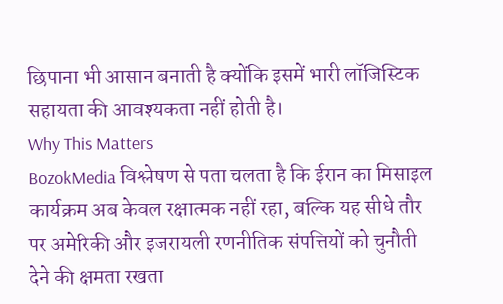छिपाना भी आसान बनाती है क्योंकि इसमें भारी लॉजिस्टिक सहायता की आवश्यकता नहीं होती है।
Why This Matters
BozokMedia विश्लेषण से पता चलता है कि ईरान का मिसाइल कार्यक्रम अब केवल रक्षात्मक नहीं रहा, बल्कि यह सीधे तौर पर अमेरिकी और इजरायली रणनीतिक संपत्तियों को चुनौती देने की क्षमता रखता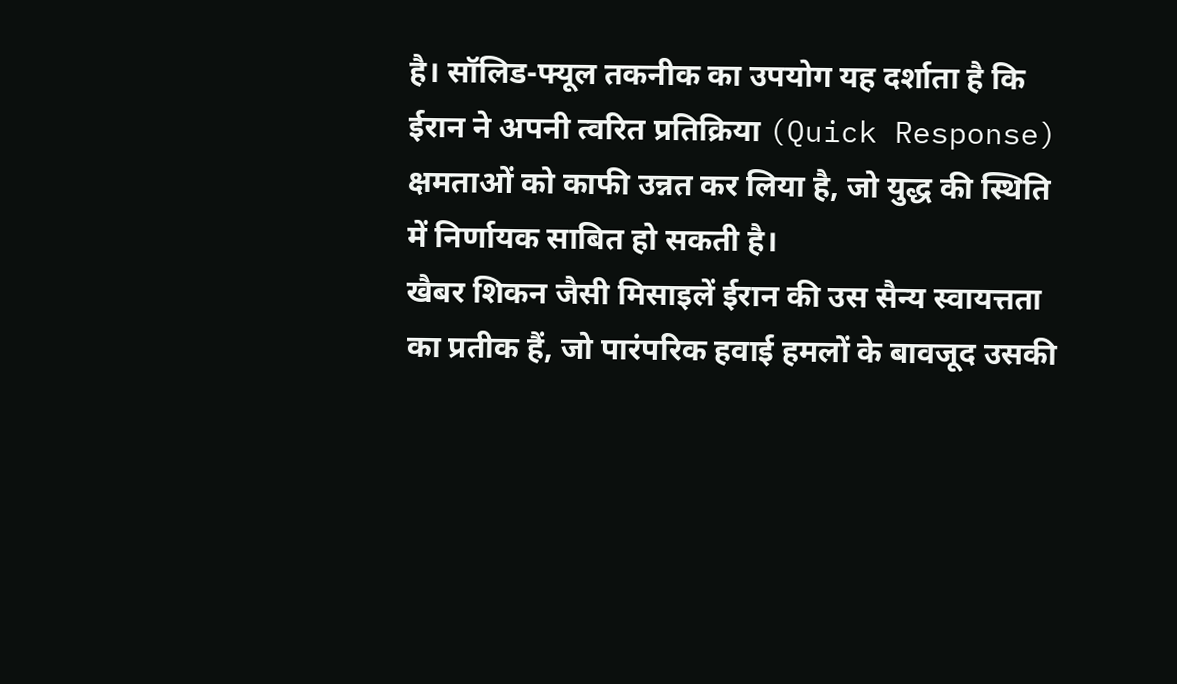है। सॉलिड-फ्यूल तकनीक का उपयोग यह दर्शाता है कि ईरान ने अपनी त्वरित प्रतिक्रिया (Quick Response) क्षमताओं को काफी उन्नत कर लिया है, जो युद्ध की स्थिति में निर्णायक साबित हो सकती है।
खैबर शिकन जैसी मिसाइलें ईरान की उस सैन्य स्वायत्तता का प्रतीक हैं, जो पारंपरिक हवाई हमलों के बावजूद उसकी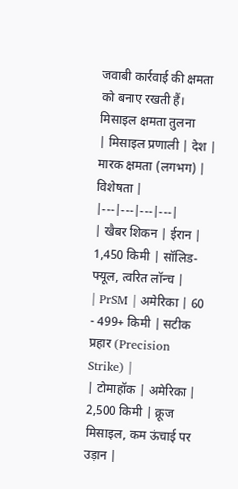जवाबी कार्रवाई की क्षमता को बनाए रखती हैं।
मिसाइल क्षमता तुलना
| मिसाइल प्रणाली | देश | मारक क्षमता (लगभग) | विशेषता |
|---|---|---|---|
| खैबर शिकन | ईरान | 1,450 किमी | सॉलिड-फ्यूल, त्वरित लॉन्च |
| PrSM | अमेरिका | 60 - 499+ किमी | सटीक प्रहार (Precision Strike) |
| टोमाहॉक | अमेरिका | 2,500 किमी | क्रूज मिसाइल, कम ऊंचाई पर उड़ान |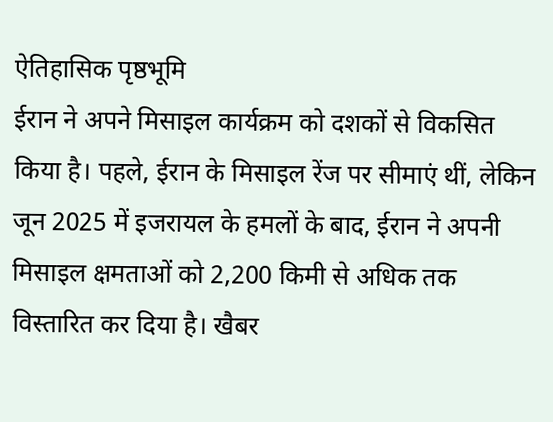ऐतिहासिक पृष्ठभूमि
ईरान ने अपने मिसाइल कार्यक्रम को दशकों से विकसित किया है। पहले, ईरान के मिसाइल रेंज पर सीमाएं थीं, लेकिन जून 2025 में इजरायल के हमलों के बाद, ईरान ने अपनी मिसाइल क्षमताओं को 2,200 किमी से अधिक तक विस्तारित कर दिया है। खैबर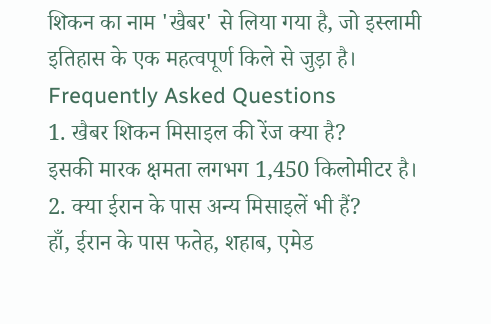शिकन का नाम 'खैबर' से लिया गया है, जो इस्लामी इतिहास के एक महत्वपूर्ण किले से जुड़ा है।
Frequently Asked Questions
1. खैबर शिकन मिसाइल की रेंज क्या है?
इसकी मारक क्षमता लगभग 1,450 किलोमीटर है।
2. क्या ईरान के पास अन्य मिसाइलें भी हैं?
हाँ, ईरान के पास फतेह, शहाब, एमेड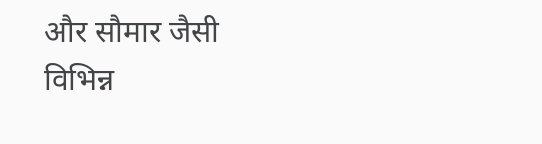और सौमार जैसी विभिन्न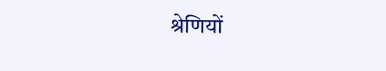श्रेणियों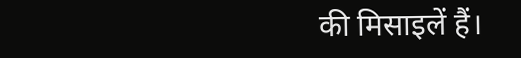की मिसाइलें हैं।